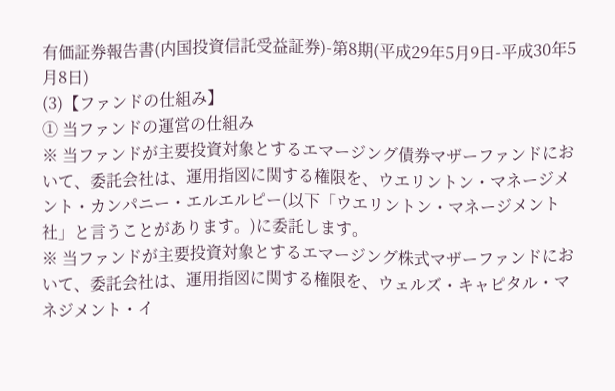有価証券報告書(内国投資信託受益証券)-第8期(平成29年5月9日-平成30年5月8日)
(3)【ファンドの仕組み】
① 当ファンドの運営の仕組み
※ 当ファンドが主要投資対象とするエマージング債券マザーファンドにおいて、委託会社は、運用指図に関する権限を、ウエリントン・マネージメント・カンパニー・エルエルピー(以下「ウエリントン・マネージメント社」と言うことがあります。)に委託します。
※ 当ファンドが主要投資対象とするエマージング株式マザーファンドにおいて、委託会社は、運用指図に関する権限を、ウェルズ・キャピタル・マネジメント・イ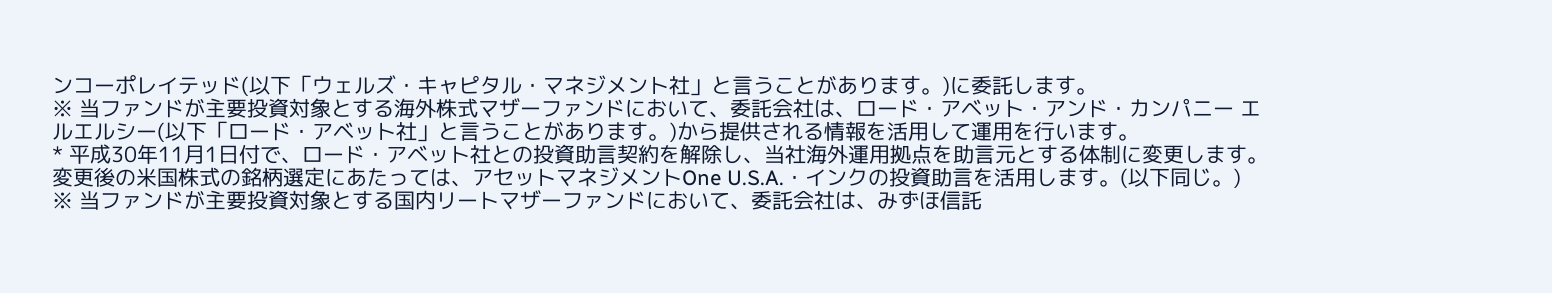ンコーポレイテッド(以下「ウェルズ・キャピタル・マネジメント社」と言うことがあります。)に委託します。
※ 当ファンドが主要投資対象とする海外株式マザーファンドにおいて、委託会社は、ロード・アベット・アンド・カンパニー エルエルシー(以下「ロード・アベット社」と言うことがあります。)から提供される情報を活用して運用を行います。
* 平成30年11月1日付で、ロード・アベット社との投資助言契約を解除し、当社海外運用拠点を助言元とする体制に変更します。変更後の米国株式の銘柄選定にあたっては、アセットマネジメントOne U.S.A.・インクの投資助言を活用します。(以下同じ。)
※ 当ファンドが主要投資対象とする国内リートマザーファンドにおいて、委託会社は、みずほ信託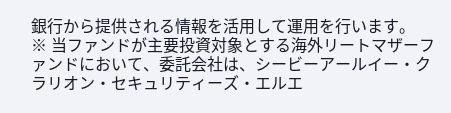銀行から提供される情報を活用して運用を行います。
※ 当ファンドが主要投資対象とする海外リートマザーファンドにおいて、委託会社は、シービーアールイー・クラリオン・セキュリティーズ・エルエ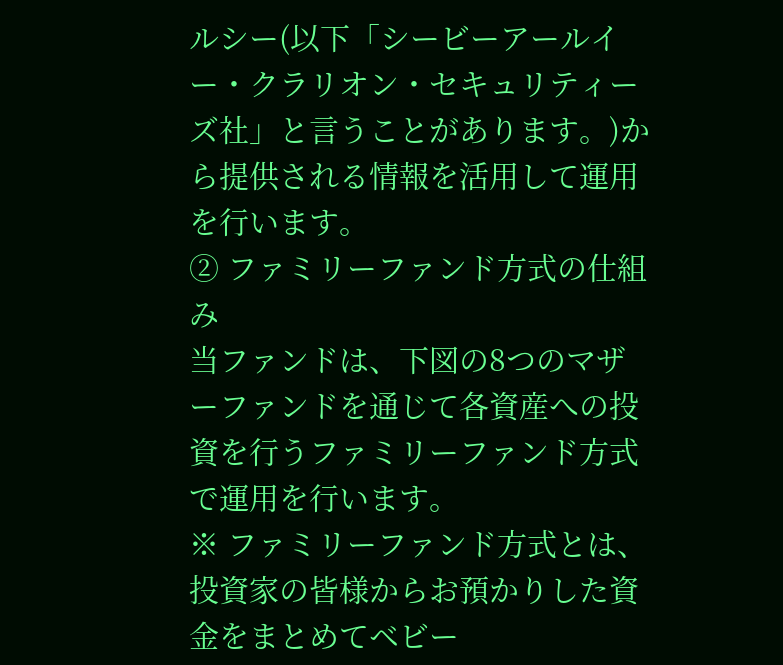ルシー(以下「シービーアールイー・クラリオン・セキュリティーズ社」と言うことがあります。)から提供される情報を活用して運用を行います。
② ファミリーファンド方式の仕組み
当ファンドは、下図の8つのマザーファンドを通じて各資産への投資を行うファミリーファンド方式で運用を行います。
※ ファミリーファンド方式とは、投資家の皆様からお預かりした資金をまとめてベビー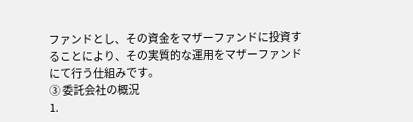ファンドとし、その資金をマザーファンドに投資することにより、その実質的な運用をマザーファンドにて行う仕組みです。
③ 委託会社の概況
1.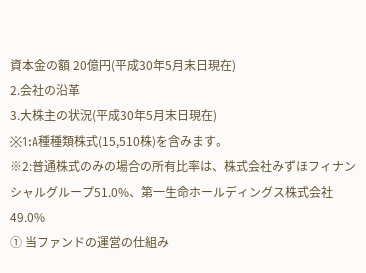資本金の額 20億円(平成30年5月末日現在)
2.会社の沿革
3.大株主の状況(平成30年5月末日現在)
※1:A種種類株式(15,510株)を含みます。
※2:普通株式のみの場合の所有比率は、株式会社みずほフィナンシャルグループ51.0%、第一生命ホールディングス株式会社49.0%
① 当ファンドの運営の仕組み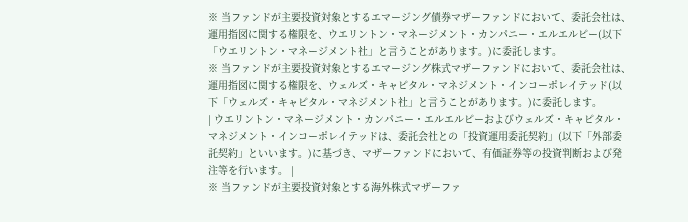※ 当ファンドが主要投資対象とするエマージング債券マザーファンドにおいて、委託会社は、運用指図に関する権限を、ウエリントン・マネージメント・カンパニー・エルエルピー(以下「ウエリントン・マネージメント社」と言うことがあります。)に委託します。
※ 当ファンドが主要投資対象とするエマージング株式マザーファンドにおいて、委託会社は、運用指図に関する権限を、ウェルズ・キャピタル・マネジメント・インコーポレイテッド(以下「ウェルズ・キャピタル・マネジメント社」と言うことがあります。)に委託します。
| ウエリントン・マネージメント・カンパニー・エルエルピーおよびウェルズ・キャピタル・マネジメント・インコーポレイテッドは、委託会社との「投資運用委託契約」(以下「外部委託契約」といいます。)に基づき、マザーファンドにおいて、有価証券等の投資判断および発注等を行います。 |
※ 当ファンドが主要投資対象とする海外株式マザーファ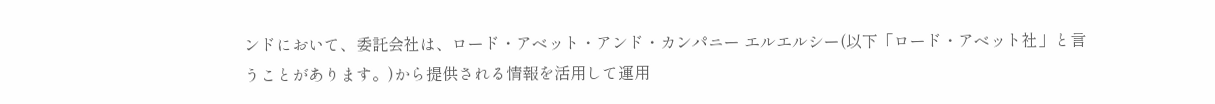ンドにおいて、委託会社は、ロード・アベット・アンド・カンパニー エルエルシー(以下「ロード・アベット社」と言うことがあります。)から提供される情報を活用して運用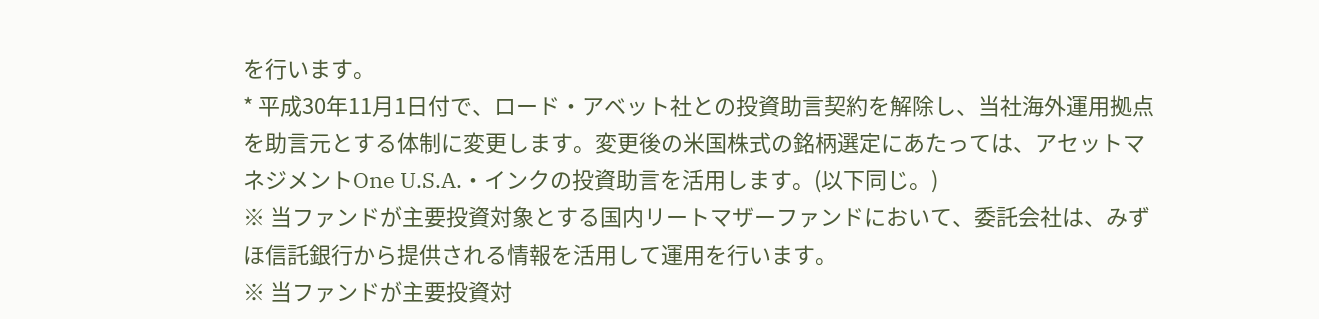を行います。
* 平成30年11月1日付で、ロード・アベット社との投資助言契約を解除し、当社海外運用拠点を助言元とする体制に変更します。変更後の米国株式の銘柄選定にあたっては、アセットマネジメントOne U.S.A.・インクの投資助言を活用します。(以下同じ。)
※ 当ファンドが主要投資対象とする国内リートマザーファンドにおいて、委託会社は、みずほ信託銀行から提供される情報を活用して運用を行います。
※ 当ファンドが主要投資対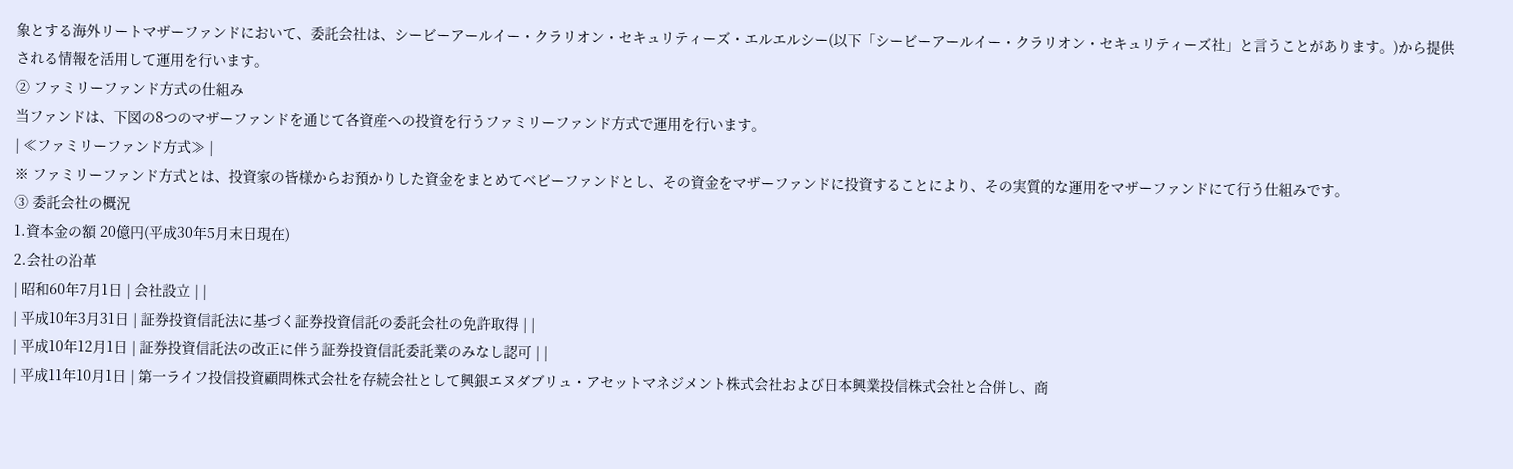象とする海外リートマザーファンドにおいて、委託会社は、シービーアールイー・クラリオン・セキュリティーズ・エルエルシー(以下「シービーアールイー・クラリオン・セキュリティーズ社」と言うことがあります。)から提供される情報を活用して運用を行います。
② ファミリーファンド方式の仕組み
当ファンドは、下図の8つのマザーファンドを通じて各資産への投資を行うファミリーファンド方式で運用を行います。
| ≪ファミリーファンド方式≫ |
※ ファミリーファンド方式とは、投資家の皆様からお預かりした資金をまとめてベビーファンドとし、その資金をマザーファンドに投資することにより、その実質的な運用をマザーファンドにて行う仕組みです。
③ 委託会社の概況
1.資本金の額 20億円(平成30年5月末日現在)
2.会社の沿革
| 昭和60年7月1日 | 会社設立 | |
| 平成10年3月31日 | 証券投資信託法に基づく証券投資信託の委託会社の免許取得 | |
| 平成10年12月1日 | 証券投資信託法の改正に伴う証券投資信託委託業のみなし認可 | |
| 平成11年10月1日 | 第一ライフ投信投資顧問株式会社を存続会社として興銀エヌダブリュ・アセットマネジメント株式会社および日本興業投信株式会社と合併し、商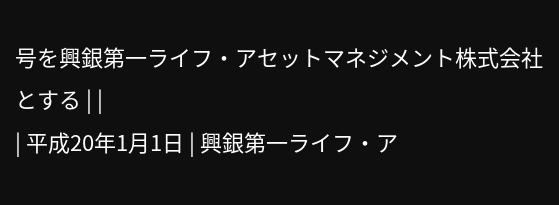号を興銀第一ライフ・アセットマネジメント株式会社とする | |
| 平成20年1月1日 | 興銀第一ライフ・ア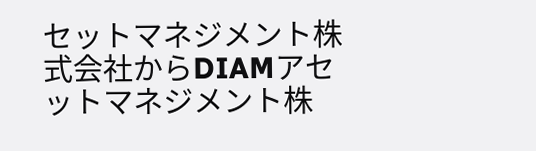セットマネジメント株式会社からDIAMアセットマネジメント株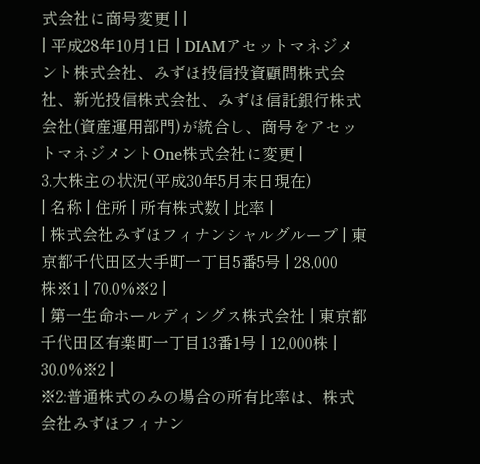式会社に商号変更 | |
| 平成28年10月1日 | DIAMアセットマネジメント株式会社、みずほ投信投資顧問株式会社、新光投信株式会社、みずほ信託銀行株式会社(資産運用部門)が統合し、商号をアセットマネジメントOne株式会社に変更 |
3.大株主の状況(平成30年5月末日現在)
| 名称 | 住所 | 所有株式数 | 比率 |
| 株式会社みずほフィナンシャルグループ | 東京都千代田区大手町一丁目5番5号 | 28,000株※1 | 70.0%※2 |
| 第一生命ホールディングス株式会社 | 東京都千代田区有楽町一丁目13番1号 | 12,000株 | 30.0%※2 |
※2:普通株式のみの場合の所有比率は、株式会社みずほフィナン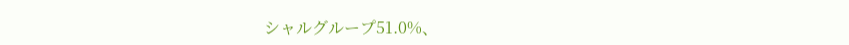シャルグループ51.0%、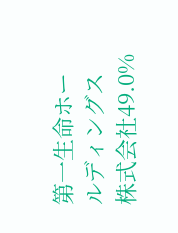第一生命ホールディングス株式会社49.0%